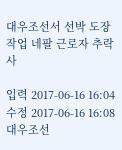대우조선서 선박 도장작업 네팔 근로자 추락사

입력 2017-06-16 16:04
수정 2017-06-16 16:08
대우조선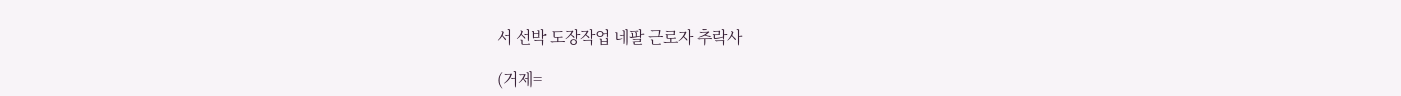서 선박 도장작업 네팔 근로자 추락사

(거제=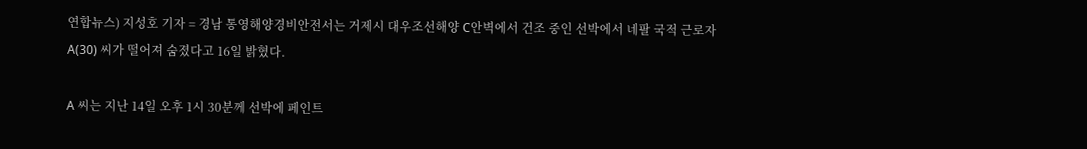연합뉴스) 지성호 기자 = 경남 통영해양경비안전서는 거제시 대우조선해양 C안벽에서 건조 중인 선박에서 네팔 국적 근로자 A(30) 씨가 떨어져 숨졌다고 16일 밝혔다.

A 씨는 지난 14일 오후 1시 30분께 선박에 페인트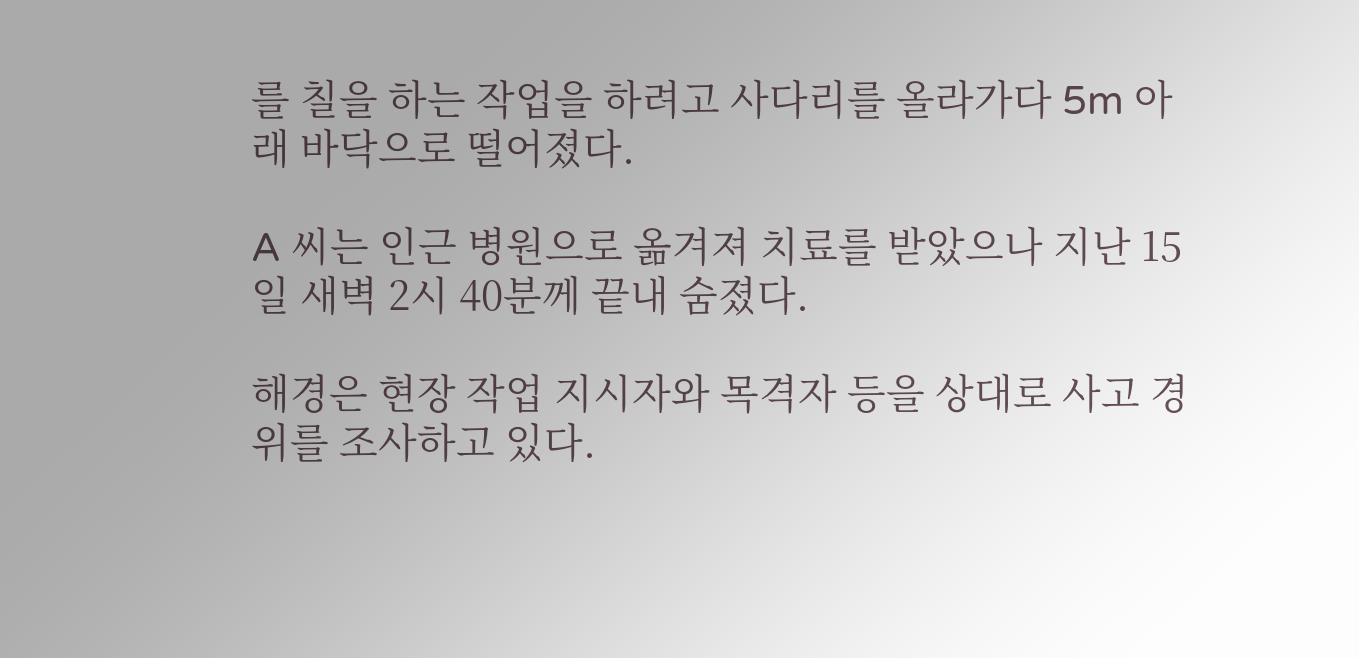를 칠을 하는 작업을 하려고 사다리를 올라가다 5m 아래 바닥으로 떨어졌다.

A 씨는 인근 병원으로 옮겨져 치료를 받았으나 지난 15일 새벽 2시 40분께 끝내 숨졌다.

해경은 현장 작업 지시자와 목격자 등을 상대로 사고 경위를 조사하고 있다.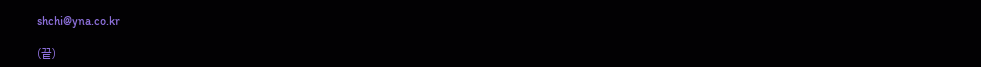shchi@yna.co.kr

(끝)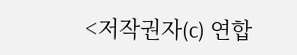<저작권자(c) 연합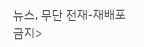뉴스, 무단 전재-재배포 금지>